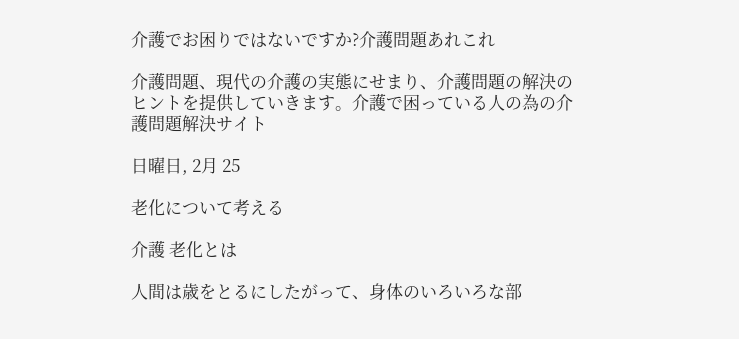介護でお困りではないですか?介護問題あれこれ

介護問題、現代の介護の実態にせまり、介護問題の解決のヒントを提供していきます。介護で困っている人の為の介護問題解決サイト

日曜日, 2月 25

老化について考える

介護 老化とは

人間は歳をとるにしたがって、身体のいろいろな部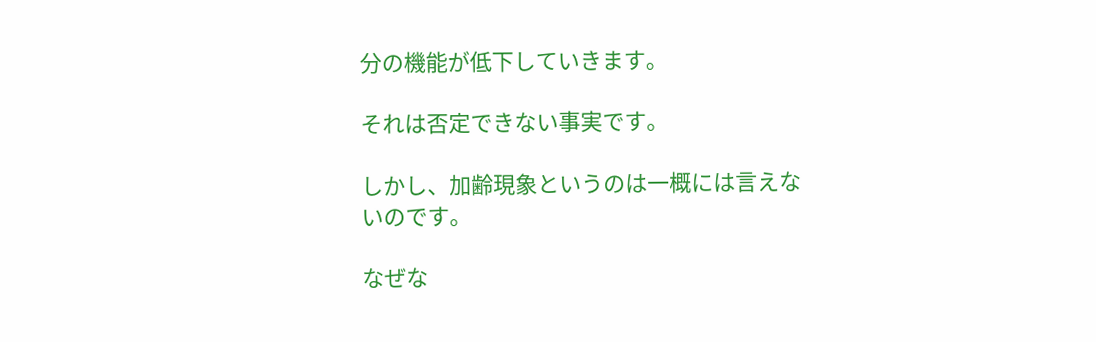分の機能が低下していきます。

それは否定できない事実です。

しかし、加齢現象というのは一概には言えないのです。

なぜな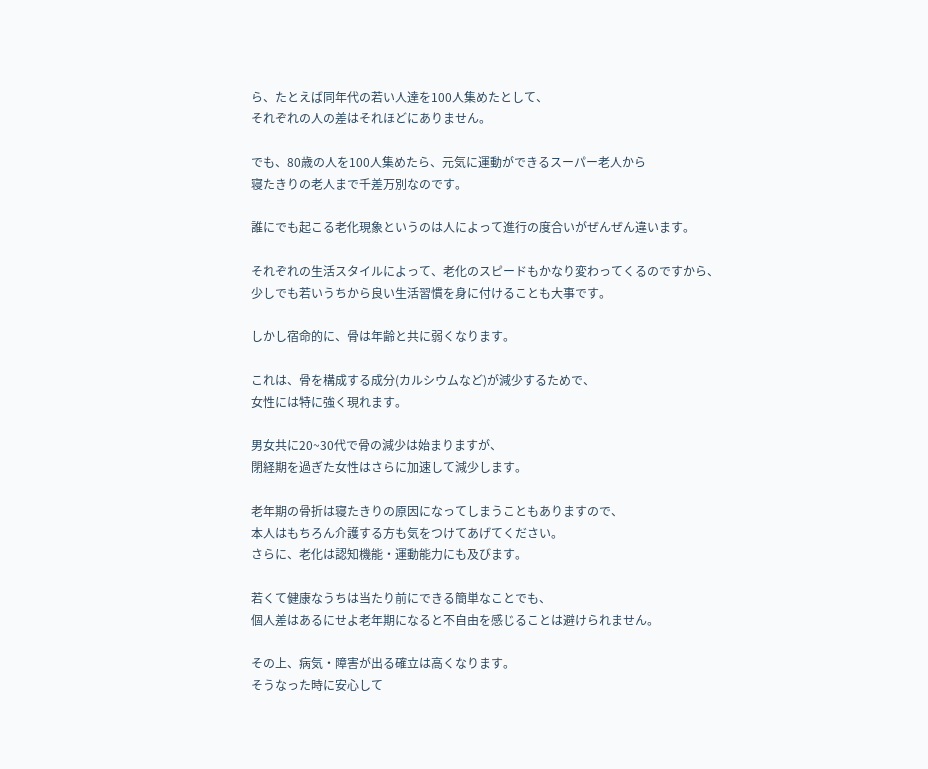ら、たとえば同年代の若い人達を100人集めたとして、
それぞれの人の差はそれほどにありません。

でも、80歳の人を100人集めたら、元気に運動ができるスーパー老人から
寝たきりの老人まで千差万別なのです。

誰にでも起こる老化現象というのは人によって進行の度合いがぜんぜん違います。

それぞれの生活スタイルによって、老化のスピードもかなり変わってくるのですから、
少しでも若いうちから良い生活習慣を身に付けることも大事です。

しかし宿命的に、骨は年齢と共に弱くなります。

これは、骨を構成する成分(カルシウムなど)が減少するためで、
女性には特に強く現れます。

男女共に20~30代で骨の減少は始まりますが、
閉経期を過ぎた女性はさらに加速して減少します。

老年期の骨折は寝たきりの原因になってしまうこともありますので、
本人はもちろん介護する方も気をつけてあげてください。
さらに、老化は認知機能・運動能力にも及びます。

若くて健康なうちは当たり前にできる簡単なことでも、
個人差はあるにせよ老年期になると不自由を感じることは避けられません。

その上、病気・障害が出る確立は高くなります。
そうなった時に安心して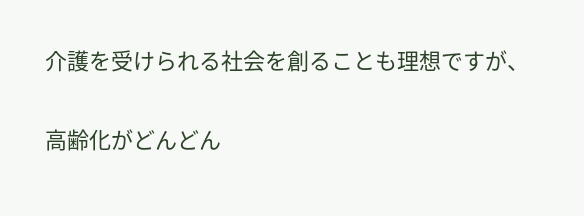介護を受けられる社会を創ることも理想ですが、

高齢化がどんどん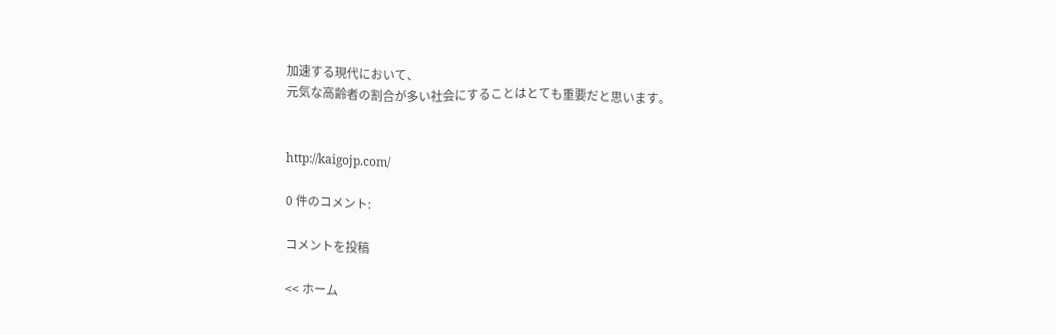加速する現代において、
元気な高齢者の割合が多い社会にすることはとても重要だと思います。


http://kaigojp.com/

0 件のコメント:

コメントを投稿

<< ホーム